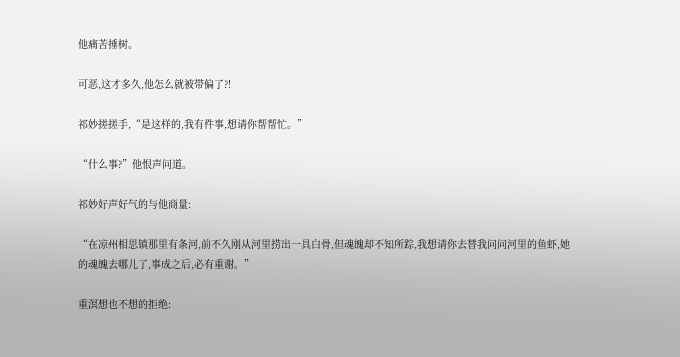他痛苦捶树。

可恶,这才多久,他怎么就被带偏了?!

祁妙搓搓手,“是这样的,我有件事,想请你帮帮忙。”

“什么事?”他恨声问道。

祁妙好声好气的与他商量:

“在凉州相思镇那里有条河,前不久刚从河里捞出一具白骨,但魂魄却不知所踪,我想请你去替我问问河里的鱼虾,她的魂魄去哪儿了,事成之后,必有重谢。”

重溟想也不想的拒绝: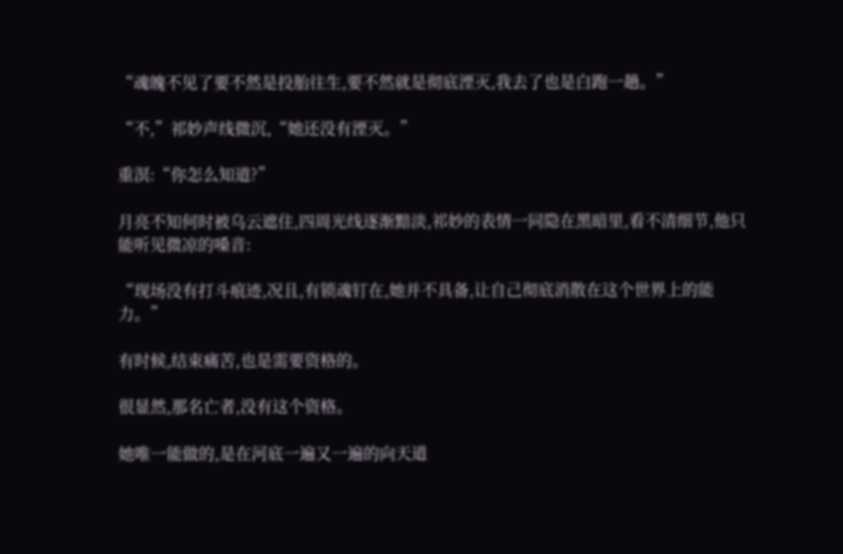“魂魄不见了要不然是投胎往生,要不然就是彻底湮灭,我去了也是白跑一趟。”

“不,”祁妙声线微沉,“她还没有湮灭。”

重溟:“你怎么知道?”

月亮不知何时被乌云遮住,四周光线逐渐黯淡,祁妙的表情一同隐在黑暗里,看不清细节,他只能听见微凉的嗓音:

“现场没有打斗痕迹,况且,有锁魂钉在,她并不具备,让自己彻底消散在这个世界上的能力。”

有时候,结束痛苦,也是需要资格的。

很显然,那名亡者,没有这个资格。

她唯一能做的,是在河底一遍又一遍的向天道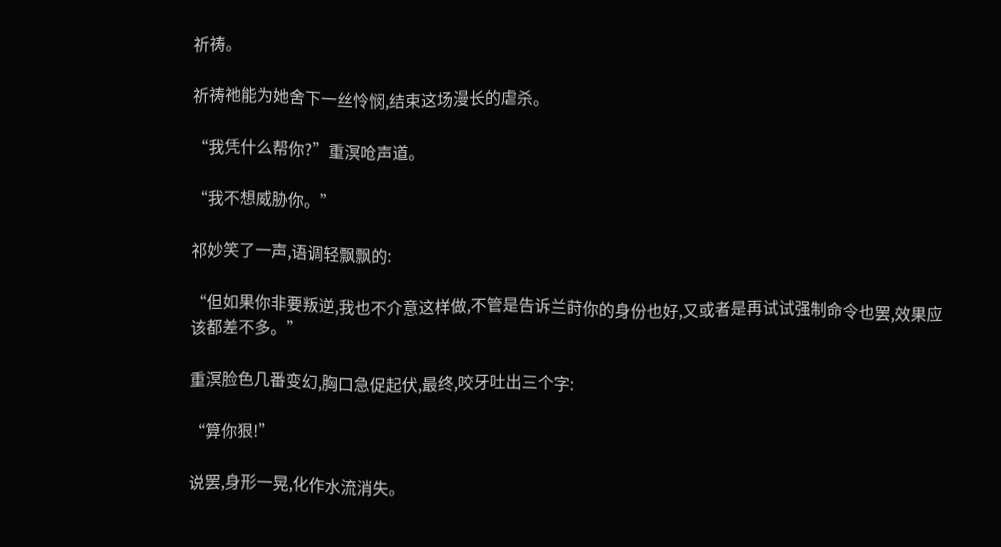祈祷。

祈祷祂能为她舍下一丝怜悯,结束这场漫长的虐杀。

“我凭什么帮你?”重溟呛声道。

“我不想威胁你。”

祁妙笑了一声,语调轻飘飘的:

“但如果你非要叛逆,我也不介意这样做,不管是告诉兰莳你的身份也好,又或者是再试试强制命令也罢,效果应该都差不多。”

重溟脸色几番变幻,胸口急促起伏,最终,咬牙吐出三个字:

“算你狠!”

说罢,身形一晃,化作水流消失。